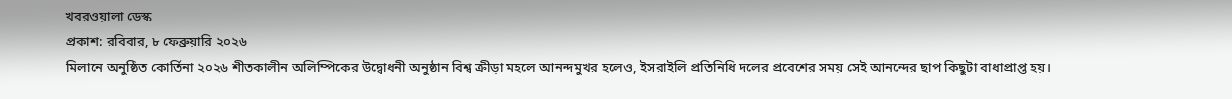খবরওয়ালা ডেস্ক
প্রকাশ: রবিবার, ৮ ফেব্রুয়ারি ২০২৬
মিলানে অনুষ্ঠিত কোর্তিনা ২০২৬ শীতকালীন অলিম্পিকের উদ্বোধনী অনুষ্ঠান বিশ্ব ক্রীড়া মহলে আনন্দমুখর হলেও, ইসরাইলি প্রতিনিধি দলের প্রবেশের সময় সেই আনন্দের ছাপ কিছুটা বাধাপ্রাপ্ত হয়।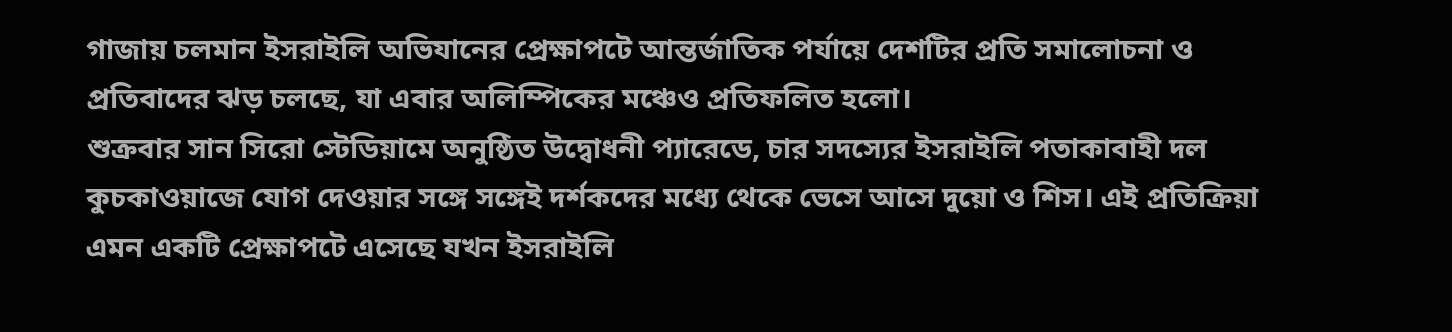গাজায় চলমান ইসরাইলি অভিযানের প্রেক্ষাপটে আন্তর্জাতিক পর্যায়ে দেশটির প্রতি সমালোচনা ও প্রতিবাদের ঝড় চলছে, যা এবার অলিম্পিকের মঞ্চেও প্রতিফলিত হলো।
শুক্রবার সান সিরো স্টেডিয়ামে অনুষ্ঠিত উদ্বোধনী প্যারেডে, চার সদস্যের ইসরাইলি পতাকাবাহী দল কুচকাওয়াজে যোগ দেওয়ার সঙ্গে সঙ্গেই দর্শকদের মধ্যে থেকে ভেসে আসে দুয়ো ও শিস। এই প্রতিক্রিয়া এমন একটি প্রেক্ষাপটে এসেছে যখন ইসরাইলি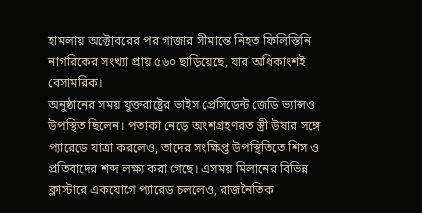হামলায় অক্টোবরের পর গাজার সীমান্তে নিহত ফিলিস্তিনি নাগরিকের সংখ্যা প্রায় ৫৬০ ছাড়িয়েছে, যার অধিকাংশই বেসামরিক।
অনুষ্ঠানের সময় যুক্তরাষ্ট্রের ভাইস প্রেসিডেন্ট জেডি ভ্যান্সও উপস্থিত ছিলেন। পতাকা নেড়ে অংশগ্রহণরত স্ত্রী উষার সঙ্গে প্যারেডে যাত্রা করলেও, তাদের সংক্ষিপ্ত উপস্থিতিতে শিস ও প্রতিবাদের শব্দ লক্ষ্য করা গেছে। এসময় মিলানের বিভিন্ন ক্লাস্টারে একযোগে প্যারেড চললেও, রাজনৈতিক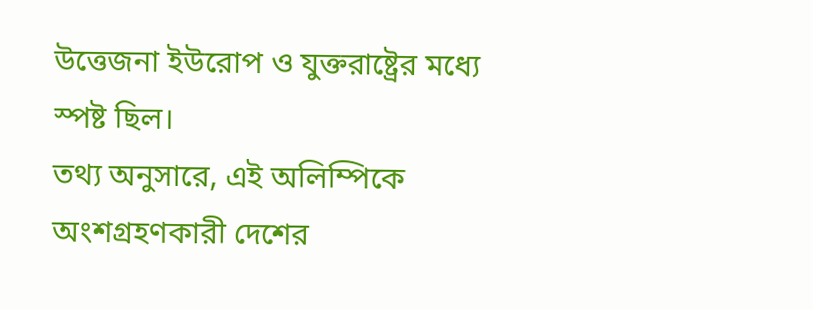উত্তেজনা ইউরোপ ও যুক্তরাষ্ট্রের মধ্যে স্পষ্ট ছিল।
তথ্য অনুসারে, এই অলিম্পিকে অংশগ্রহণকারী দেশের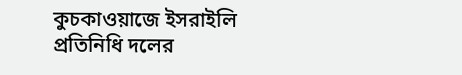কুচকাওয়াজে ইসরাইলি প্রতিনিধি দলের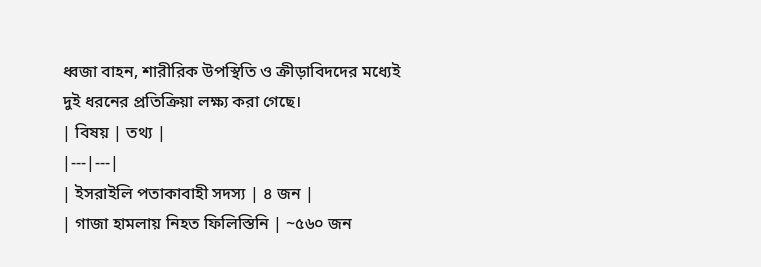ধ্বজা বাহন, শারীরিক উপস্থিতি ও ক্রীড়াবিদদের মধ্যেই দুই ধরনের প্রতিক্রিয়া লক্ষ্য করা গেছে।
| বিষয় | তথ্য |
|---|---|
| ইসরাইলি পতাকাবাহী সদস্য | ৪ জন |
| গাজা হামলায় নিহত ফিলিস্তিনি | ~৫৬০ জন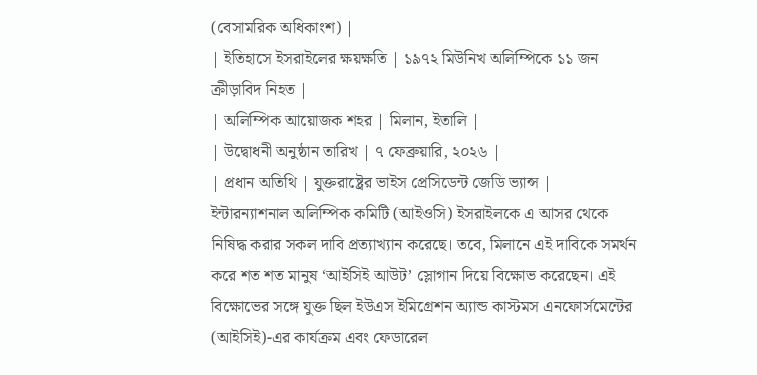(বেসামরিক অধিকাংশ) |
| ইতিহাসে ইসরাইলের ক্ষয়ক্ষতি | ১৯৭২ মিউনিখ অলিম্পিকে ১১ জন ক্রীড়াবিদ নিহত |
| অলিম্পিক আয়োজক শহর | মিলান, ইতালি |
| উদ্বোধনী অনুষ্ঠান তারিখ | ৭ ফেব্রুয়ারি, ২০২৬ |
| প্রধান অতিথি | যুক্তরাষ্ট্রের ভাইস প্রেসিডেন্ট জেডি ভ্যান্স |
ইন্টারন্যাশনাল অলিম্পিক কমিটি (আইওসি) ইসরাইলকে এ আসর থেকে নিষিদ্ধ করার সকল দাবি প্রত্যাখ্যান করেছে। তবে, মিলানে এই দাবিকে সমর্থন করে শত শত মানুষ ‘আইসিই আউট’ স্লোগান দিয়ে বিক্ষোভ করেছেন। এই বিক্ষোভের সঙ্গে যুক্ত ছিল ইউএস ইমিগ্রেশন অ্যান্ড কাস্টমস এনফোর্সমেন্টের (আইসিই)-এর কার্যক্রম এবং ফেডারেল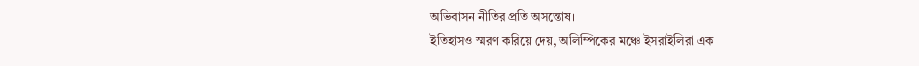অভিবাসন নীতির প্রতি অসন্তোষ।
ইতিহাসও স্মরণ করিয়ে দেয়, অলিম্পিকের মঞ্চে ইসরাইলিরা এক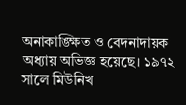অনাকাঙ্ক্ষিত ও বেদনাদায়ক অধ্যায় অভিজ্ঞ হয়েছে। ১৯৭২ সালে মিউনিখ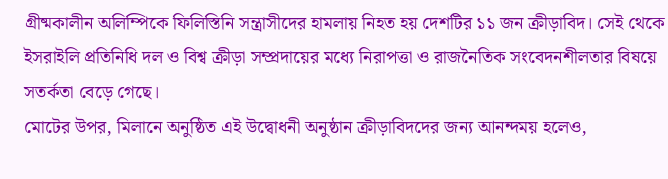গ্রীষ্মকালীন অলিম্পিকে ফিলিস্তিনি সন্ত্রাসীদের হামলায় নিহত হয় দেশটির ১১ জন ক্রীড়াবিদ। সেই থেকে ইসরাইলি প্রতিনিধি দল ও বিশ্ব ক্রীড়া সম্প্রদায়ের মধ্যে নিরাপত্তা ও রাজনৈতিক সংবেদনশীলতার বিষয়ে সতর্কতা বেড়ে গেছে।
মোটের উপর, মিলানে অনুষ্ঠিত এই উদ্বোধনী অনুষ্ঠান ক্রীড়াবিদদের জন্য আনন্দময় হলেও,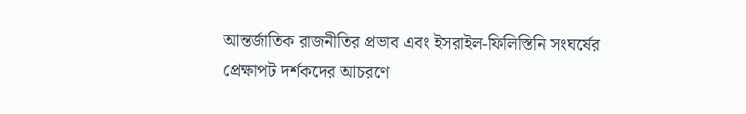আন্তর্জাতিক রাজনীতির প্রভাব এবং ইসরাইল-ফিলিস্তিনি সংঘর্ষের প্রেক্ষাপট দর্শকদের আচরণে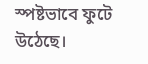স্পষ্টভাবে ফুটে উঠেছে।